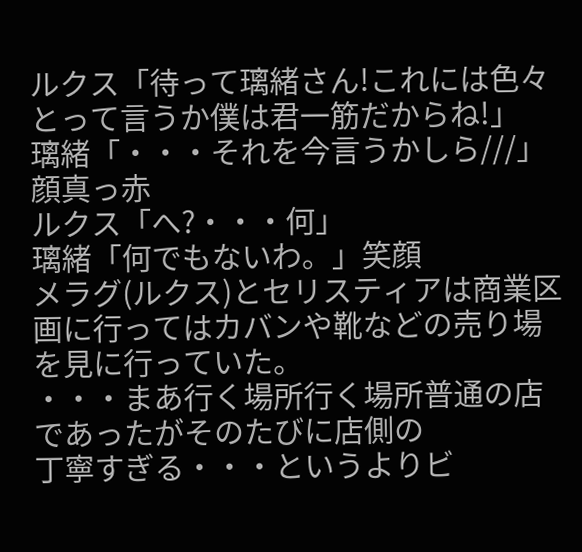ルクス「待って璃緒さん!これには色々とって言うか僕は君一筋だからね!」
璃緒「・・・それを今言うかしら///」顔真っ赤
ルクス「へ?・・・何」
璃緒「何でもないわ。」笑顔
メラグ(ルクス)とセリスティアは商業区画に行ってはカバンや靴などの売り場を見に行っていた。
・・・まあ行く場所行く場所普通の店であったがそのたびに店側の
丁寧すぎる・・・というよりビ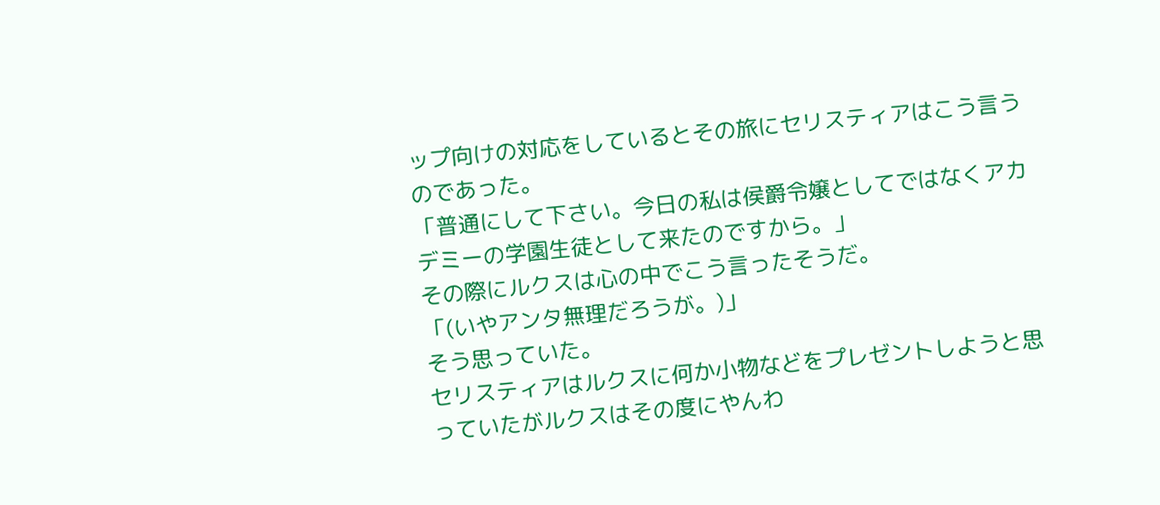ップ向けの対応をしているとその旅にセリスティアはこう言うのであった。
「普通にして下さい。今日の私は侯爵令嬢としてではなくアカデミーの学園生徒として来たのですから。」
その際にルクスは心の中でこう言ったそうだ。
「(いやアンタ無理だろうが。)」
そう思っていた。
セリスティアはルクスに何か小物などをプレゼントしようと思っていたがルクスはその度にやんわ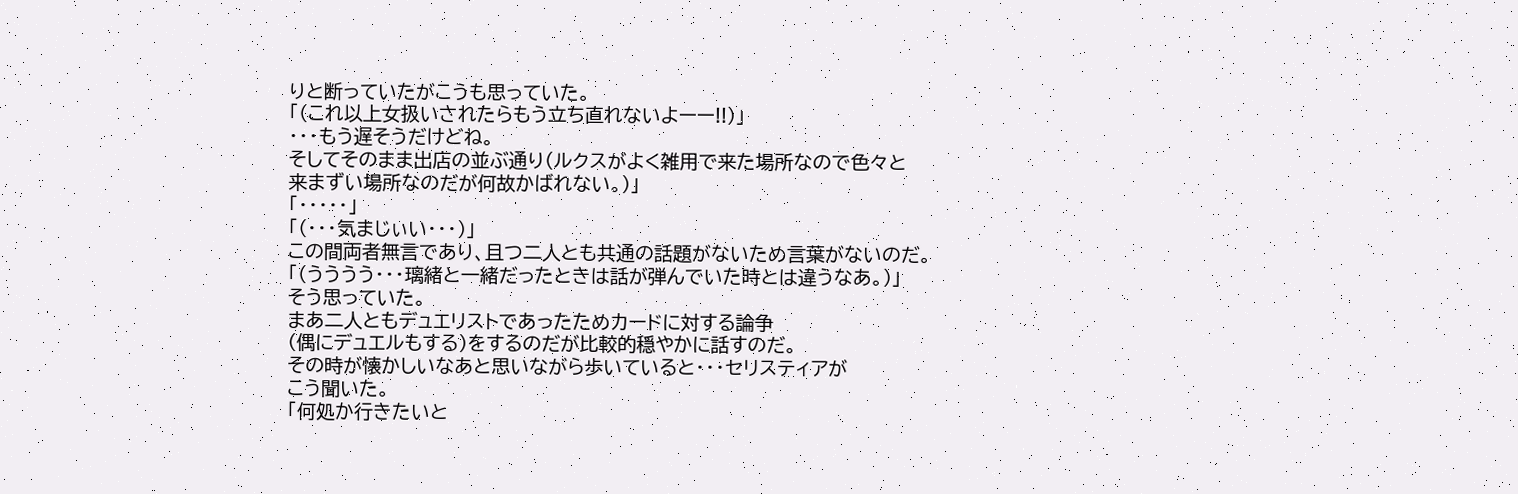りと断っていたがこうも思っていた。
「(これ以上女扱いされたらもう立ち直れないよーー!!)」
・・・もう遅そうだけどね。
そしてそのまま出店の並ぶ通り(ルクスがよく雑用で来た場所なので色々と
来まずい場所なのだが何故かばれない。)」
「・・・・・」
「(・・・気まじぃい・・・)」
この間両者無言であり、且つ二人とも共通の話題がないため言葉がないのだ。
「(うううう・・・璃緒と一緒だったときは話が弾んでいた時とは違うなあ。)」
そう思っていた。
まあ二人ともデュエリストであったためカードに対する論争
(偶にデュエルもする)をするのだが比較的穏やかに話すのだ。
その時が懐かしいなあと思いながら歩いていると・・・セリスティアが
こう聞いた。
「何処か行きたいと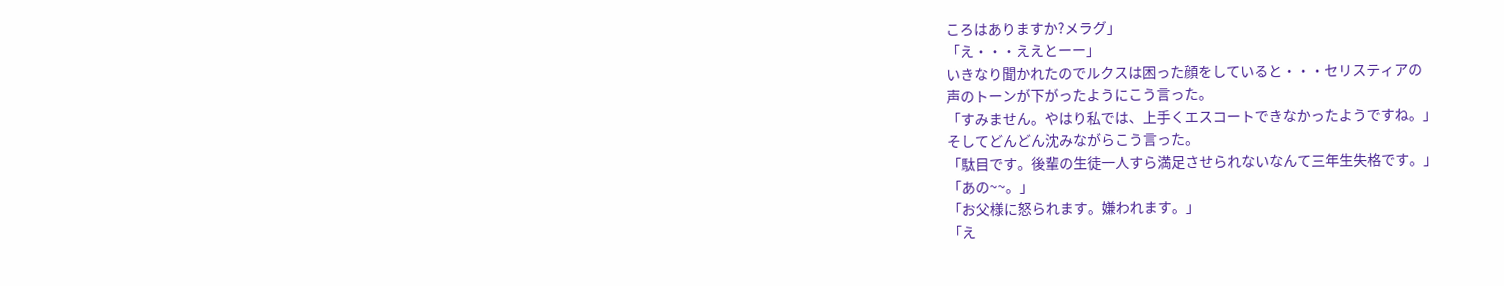ころはありますか?メラグ」
「え・・・ええとーー」
いきなり聞かれたのでルクスは困った顔をしていると・・・セリスティアの
声のトーンが下がったようにこう言った。
「すみません。やはり私では、上手くエスコートできなかったようですね。」
そしてどんどん沈みながらこう言った。
「駄目です。後輩の生徒一人すら満足させられないなんて三年生失格です。」
「あの~~。」
「お父様に怒られます。嫌われます。」
「え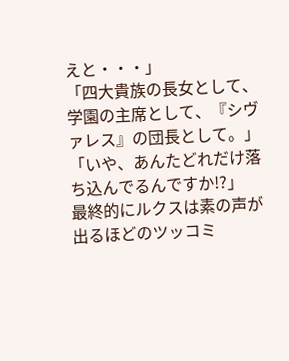えと・・・」
「四大貴族の長女として、学園の主席として、『シヴァレス』の団長として。」
「いや、あんたどれだけ落ち込んでるんですか!?」
最終的にルクスは素の声が出るほどのツッコミ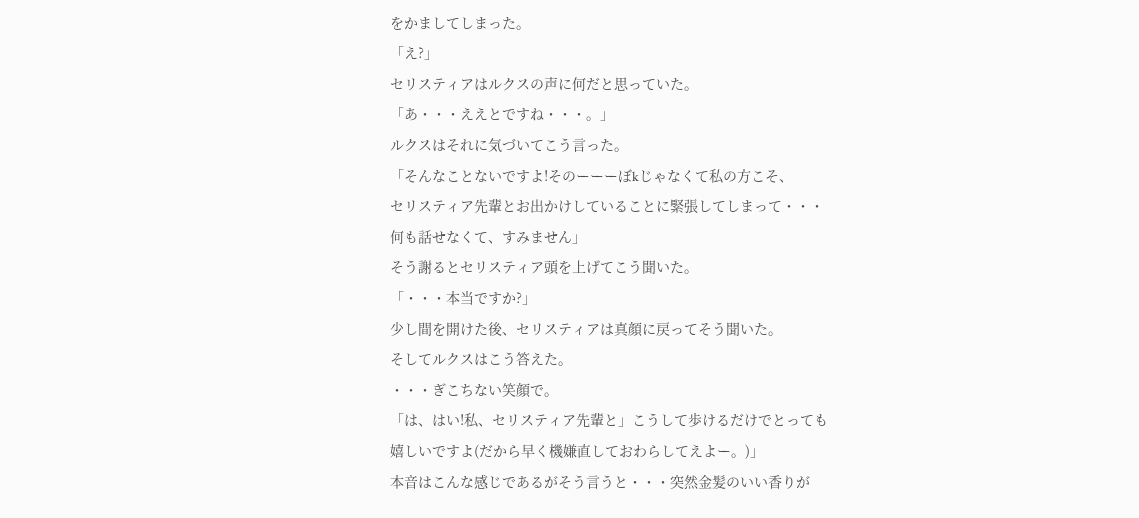をかましてしまった。
「え?」
セリスティアはルクスの声に何だと思っていた。
「あ・・・ええとですね・・・。」
ルクスはそれに気づいてこう言った。
「そんなことないですよ!そのーーーぼkじゃなくて私の方こそ、
セリスティア先輩とお出かけしていることに緊張してしまって・・・
何も話せなくて、すみません」
そう謝るとセリスティア頭を上げてこう聞いた。
「・・・本当ですか?」
少し間を開けた後、セリスティアは真顔に戻ってそう聞いた。
そしてルクスはこう答えた。
・・・ぎこちない笑顔で。
「は、はい!私、セリスティア先輩と」こうして歩けるだけでとっても
嬉しいですよ(だから早く機嫌直しておわらしてえよー。)」
本音はこんな感じであるがそう言うと・・・突然金髪のいい香りが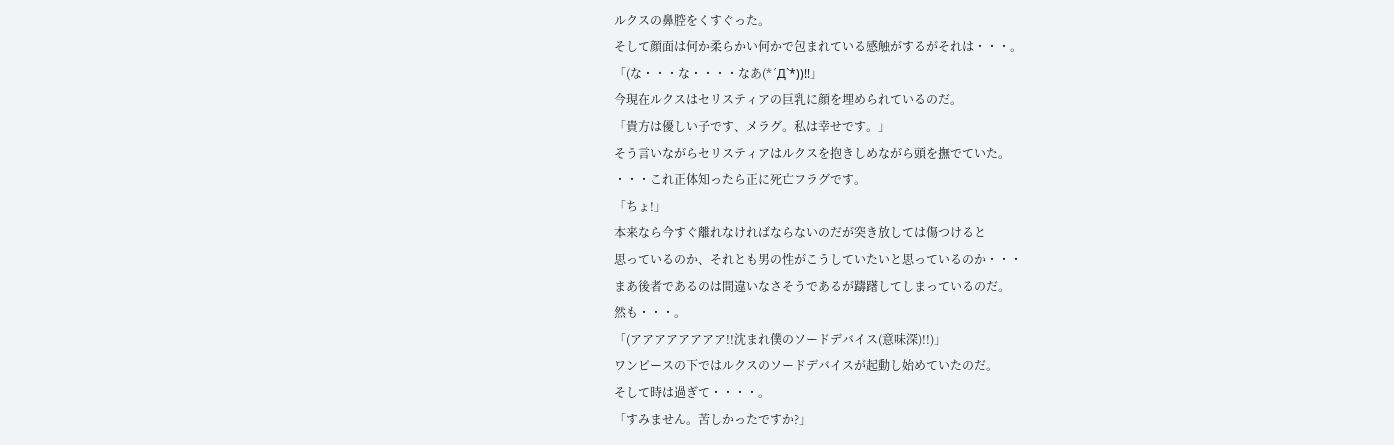ルクスの鼻腔をくすぐった。
そして顔面は何か柔らかい何かで包まれている感触がするがそれは・・・。
「(な・・・な・・・・なあ(*´Д`*))!!」
今現在ルクスはセリスティアの巨乳に顔を埋められているのだ。
「貴方は優しい子です、メラグ。私は幸せです。」
そう言いながらセリスティアはルクスを抱きしめながら頭を撫でていた。
・・・これ正体知ったら正に死亡フラグです。
「ちょ!」
本来なら今すぐ離れなければならないのだが突き放しては傷つけると
思っているのか、それとも男の性がこうしていたいと思っているのか・・・
まあ後者であるのは間違いなさそうであるが躊躇してしまっているのだ。
然も・・・。
「(アアアアアアアア!!沈まれ僕のソードデバイス(意味深)!!)」
ワンピースの下ではルクスのソードデバイスが起動し始めていたのだ。
そして時は過ぎて・・・・。
「すみません。苦しかったですか?」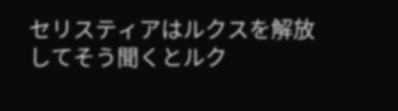セリスティアはルクスを解放してそう聞くとルク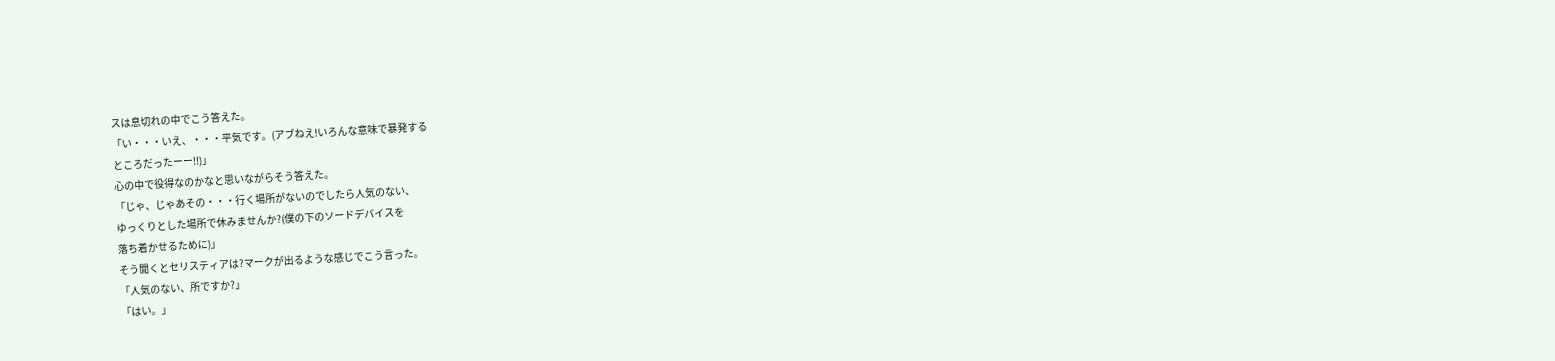スは息切れの中でこう答えた。
「い・・・いえ、・・・平気です。(アブねえ!いろんな意味で暴発する
ところだったーー!!)」
心の中で役得なのかなと思いながらそう答えた。
「じゃ、じゃあその・・・行く場所がないのでしたら人気のない、
ゆっくりとした場所で休みませんか?(僕の下のソードデバイスを
落ち着かせるために)」
そう聞くとセリスティアは?マークが出るような感じでこう言った。
「人気のない、所ですか?」
「はい。」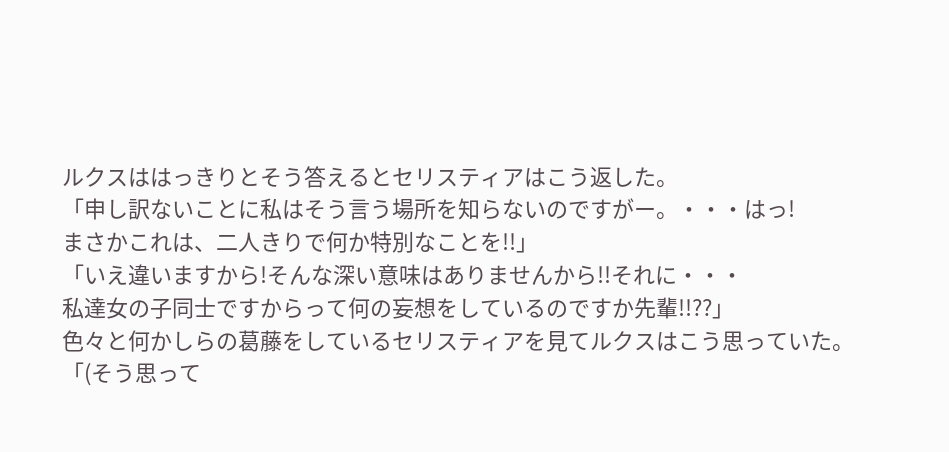ルクスははっきりとそう答えるとセリスティアはこう返した。
「申し訳ないことに私はそう言う場所を知らないのですがー。・・・はっ!
まさかこれは、二人きりで何か特別なことを!!」
「いえ違いますから!そんな深い意味はありませんから!!それに・・・
私達女の子同士ですからって何の妄想をしているのですか先輩!!??」
色々と何かしらの葛藤をしているセリスティアを見てルクスはこう思っていた。
「(そう思って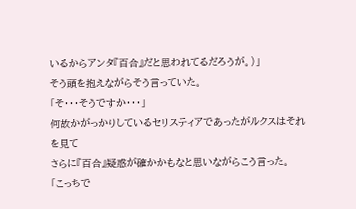いるからアンタ『百合』だと思われてるだろうが。)」
そう頭を抱えながらそう言っていた。
「そ・・・そうですか・・・」
何故かがっかりしているセリスティアであったがルクスはそれを見て
さらに『百合』疑惑が確かかもなと思いながらこう言った。
「こっちで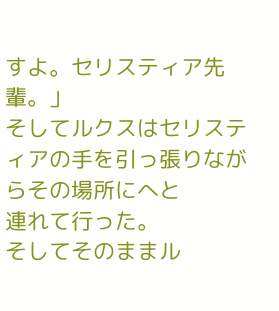すよ。セリスティア先輩。」
そしてルクスはセリスティアの手を引っ張りながらその場所にへと
連れて行った。
そしてそのままル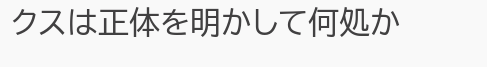クスは正体を明かして何処か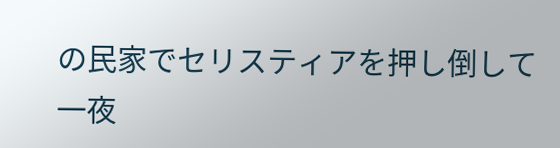の民家でセリスティアを押し倒して一夜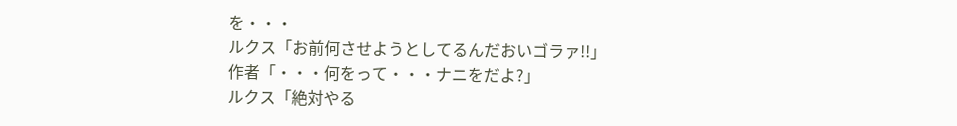を・・・
ルクス「お前何させようとしてるんだおいゴラァ!!」
作者「・・・何をって・・・ナニをだよ?」
ルクス「絶対やる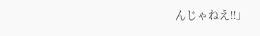んじゃねえ!!」